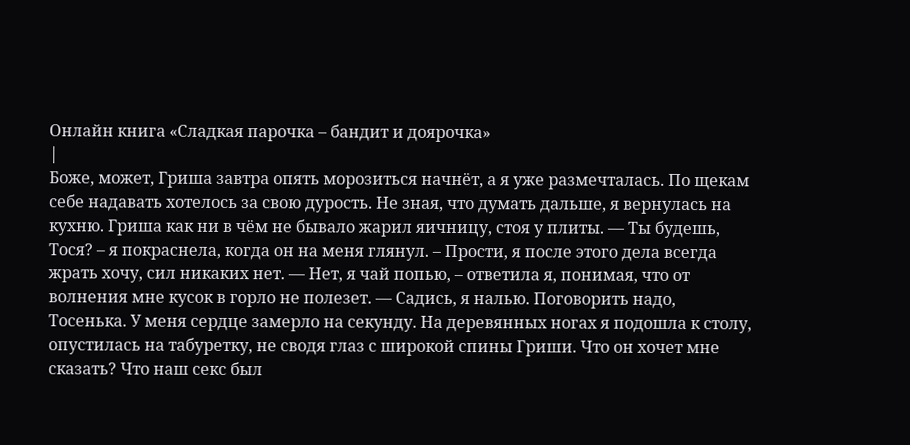Онлайн книга «Сладкая парочка – бандит и доярочка»
|
Боже, может, Гриша завтра опять морозиться начнёт, а я уже размечталась. По щекам себе надавать хотелось за свою дурость. Не зная, что думать дальше, я вернулась на кухню. Гриша как ни в чём не бывало жарил яичницу, стоя у плиты. — Ты будешь, Тося? – я покраснела, когда он на меня глянул. – Прости, я после этого дела всегда жрать хочу, сил никаких нет. — Нет, я чай попью, – ответила я, понимая, что от волнения мне кусок в горло не полезет. — Садись, я налью. Поговорить надо, Тосенька. У меня сердце замерло на секунду. На деревянных ногах я подошла к столу, опустилась на табуретку, не сводя глаз с широкой спины Гриши. Что он хочет мне сказать? Что наш секс был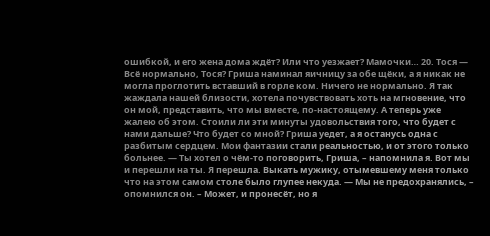ошибкой, и его жена дома ждёт? Или что уезжает? Мамочки… 20. Тося — Всё нормально, Тося? Гриша наминал яичницу за обе щёки, а я никак не могла проглотить вставший в горле ком. Ничего не нормально. Я так жаждала нашей близости, хотела почувствовать хоть на мгновение, что он мой, представить, что мы вместе, по-настоящему. А теперь уже жалею об этом. Стоили ли эти минуты удовольствия того, что будет с нами дальше? Что будет со мной? Гриша уедет, а я останусь одна с разбитым сердцем. Мои фантазии стали реальностью, и от этого только больнее. — Ты хотел о чём-то поговорить, Гриша, – напомнила я. Вот мы и перешли на ты. Я перешла. Выкать мужику, отымевшему меня только что на этом самом столе было глупее некуда. — Мы не предохранялись, – опомнился он. – Может, и пронесёт, но я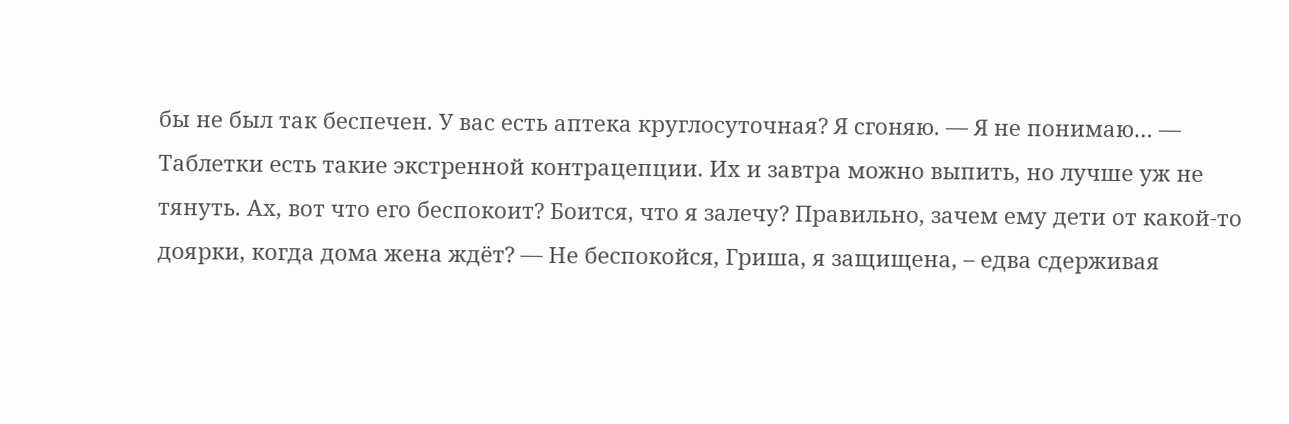бы не был так беспечен. У вас есть аптека круглосуточная? Я сгоняю. — Я не понимаю… — Таблетки есть такие экстренной контрацепции. Их и завтра можно выпить, но лучше уж не тянуть. Ах, вот что его беспокоит? Боится, что я залечу? Правильно, зачем ему дети от какой-то доярки, когда дома жена ждёт? — Не беспокойся, Гриша, я защищена, – едва сдерживая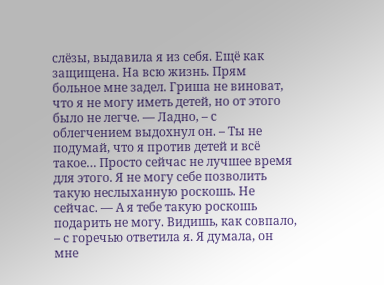слёзы, выдавила я из себя. Ещё как защищена. На всю жизнь. Прям больное мне задел. Гриша не виноват, что я не могу иметь детей, но от этого было не легче. — Ладно, – с облегчением выдохнул он. – Ты не подумай, что я против детей и всё такое… Просто сейчас не лучшее время для этого. Я не могу себе позволить такую неслыханную роскошь. Не сейчас. — А я тебе такую роскошь подарить не могу. Видишь, как совпало, – с горечью ответила я. Я думала, он мне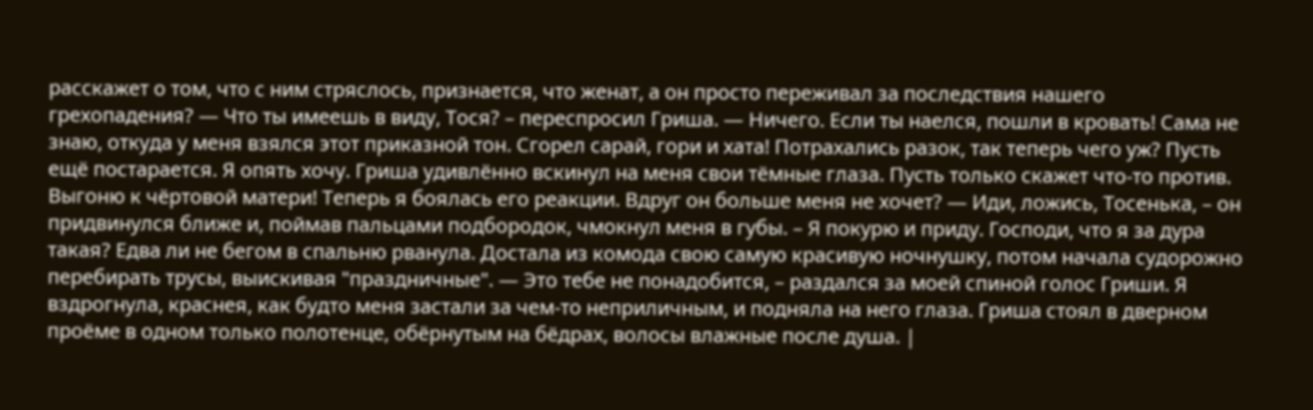расскажет о том, что с ним стряслось, признается, что женат, а он просто переживал за последствия нашего грехопадения? — Что ты имеешь в виду, Тося? – переспросил Гриша. — Ничего. Если ты наелся, пошли в кровать! Сама не знаю, откуда у меня взялся этот приказной тон. Сгорел сарай, гори и хата! Потрахались разок, так теперь чего уж? Пусть ещё постарается. Я опять хочу. Гриша удивлённо вскинул на меня свои тёмные глаза. Пусть только скажет что-то против. Выгоню к чёртовой матери! Теперь я боялась его реакции. Вдруг он больше меня не хочет? — Иди, ложись, Тосенька, – он придвинулся ближе и, поймав пальцами подбородок, чмокнул меня в губы. – Я покурю и приду. Господи, что я за дура такая? Едва ли не бегом в спальню рванула. Достала из комода свою самую красивую ночнушку, потом начала судорожно перебирать трусы, выискивая "праздничные". — Это тебе не понадобится, – раздался за моей спиной голос Гриши. Я вздрогнула, краснея, как будто меня застали за чем-то неприличным, и подняла на него глаза. Гриша стоял в дверном проёме в одном только полотенце, обёрнутым на бёдрах, волосы влажные после душа. |